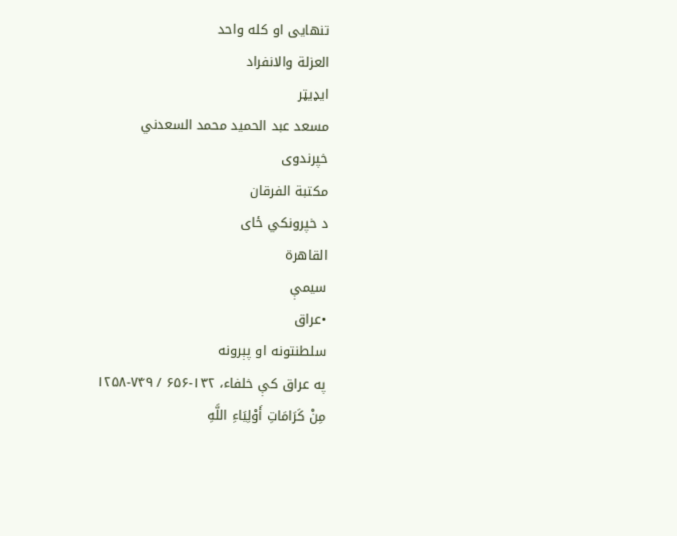تنهایی او کله واحد
العزلة والانفراد
ایډیټر
مسعد عبد الحميد محمد السعدني
خپرندوی
مكتبة الفرقان
د خپرونکي ځای
القاهرة
سیمې
•عراق
سلطنتونه او پېرونه
په عراق کې خلفاء، ۱۳۲-۶۵۶ / ۷۴۹-۱۲۵۸
مِنْ كَرَامَاتِ أَوْلِيَاءِ اللَّهِ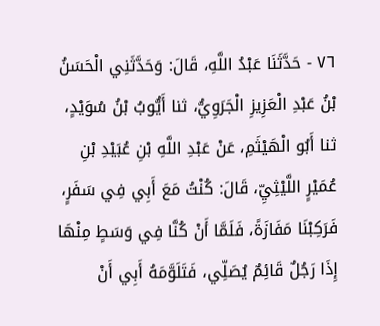٧٦ - حَدَّثَنَا عَبْدُ اللَّهِ، قَالَ: وَحَدَّثَنِي الْحَسَنُ بْنُ عَبْدِ الْعَزِيزِ الْجَرَوِيُّ، ثنا أَيُّوبُ بْنُ سُوَيْدٍ، ثنا أَبُو الْهَيْثَمِ، عَنْ عَبْدِ اللَّهِ بْنِ عُبَيْدِ بْنِ عُمَيْرٍ اللَّيْثِيِّ، قَالَ: كُنْتُ مَعَ أَبِي فِي سَفَرٍ، فَرَكِبْنَا مَفَازَةً، فَلَمَّا أَنْ كُنَّا فِي وَسَطٍ مِنْهَا إِذَا رَجُلٌ قَائِمٌ يُصَلِّي، فَتَلَوَّمَهُ أَبِي أَنْ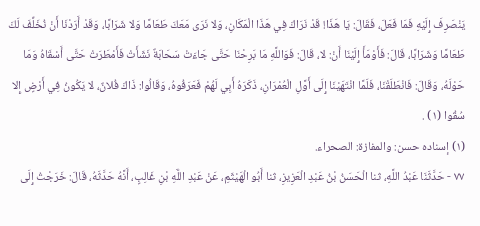يَنْصَرِفَ إِلَيْهِ فَمَا فَعَلَ، فَقَالَ: يَا هَذَا! قَدْ نَرَاكَ فِي هَذَا الْمَكَانِ، وَلا نَرَى مَعَكَ طَعَامًا وَلا شَرَابًا، وَقَدْ أَرَدْنَا أَنْ نُخَلِّفَ لَكَ طَعَامًا وَشَرَابًا، قَالَ: فَأَوْمَأَ إِلَيْنَا أَنْ: لا، قَالَ: فَوَاللَّهِ مَا بَرِحْنَا حَتَّى جَاءَتْ سَحَابَةٌ نَشَأَتْ فَأَمْطَرَتْ حَتَّى أَسْقَاهُ وَمَا حَوْلَهُ، وَقَالَ: فَانْطَلَقْنَا، فَلَمَّا انْتَهَيْنَا إِلَى أَوَّلِ الْعُمْرَانِ، ذَكَرَهُ أَبِي لَهُمْ فَعَرَفُوهُ، وَقَالُوا: ذَاكَ فُلانٌ، لا يَكُونُ فِي أَرْضٍ إِلا سُقُوا (١) .
(١) إسناده حسن: والمفازة: الصحراء.
٧٧ - حَدَّثَنَا عَبْدُ اللَّهِ، ثنا الْحَسَنُ بْنُ عَبْدِ الْعَزِيزِ، ثنا أَبُو الْهَيْثَمِ، عَنْ عَبْدِ اللَّهِ بْنِ غَالِبٍ، أَنَّهُ حَدَّثَهُ، قَالَ: خَرَجْتُ إِلَى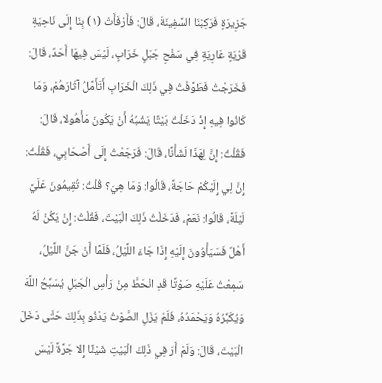جَزِيرَةٍ فَرَكِبْنَا السَّفِينَةَ، قَالَ: فَأَرْفَأَتْ (١) بِنَا إِلَى نَاحِيَةِ قَرْيَةٍ عَارِيَةٍ فِي سَفْحِ جَبَلٍ خَرَابٍ، لَيْسَ فِيهَا أَحَدٌ، قَالَ: فَخَرَجْتُ فَطَوَّفْتُ فِي ذَلِكَ الْخَرَابِ أَتَأَمَّلُ آثَارَهُمْ، وَمَا كَانُوا فِيهِ إِذْ دَخَلْتُ بَيْتًا يَشْبُهُ أَنْ يَكُونَ مَأْهُولا، قَالَ: فَقُلْتُ: إِنَّ لِهَذَا لَشَأْنًا، قَالَ: فَرَجَعْتُ إِلَى أَصْحَابِي، فَقُلْتُ: إِنَّ لِي إِلَيْكُمْ حَاجَةً، قَالُوا: وَمَا هِيَ؟ قُلْتُ: تُقِيمُونَ عَلَيَّ لَيْلَةً، قَالُوا: نَعَمْ، فَدَخَلْتُ ذَلِكَ الْبَيْتَ، فَقُلْتُ: إِنْ يَكُنْ لَهُ أَهْلٌ فَسَيَأْوُونَ إِلَيْهِ إِذَا جَاءَ اللَّيْلُ، فَلَمَّا أَنْ جَنَّ اللَّيْلُ، سَمِعْتُ عَلَيْهِ صَوْتًا قَدِ انْحَطَّ مِنْ رَأْسِ الْجَبَلِ يُسَبِّحُ اللَّهَ وَيُكَبِّرُهُ وَيَحْمَدُهُ، فَلَمْ يَزَلِ الصَّوْتُ يَدْنُو بِذَلِكَ حَتَّى دَخَلَ الْبَيْتَ، قَالَ: وَلَمْ أَرَ فِي ذَلِكَ الْبَيْتِ شَيْئًا إِلا جَرَّةً لَيْسَ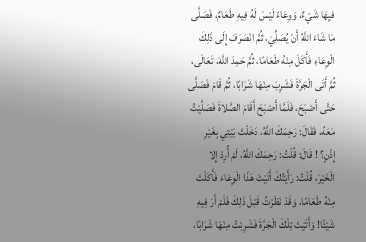فيِهَا شَيْءٌ، وَوِعَاءً لَيْسَ لَهُ فِيهِ طَعَامٌ، فَصَلَّى مَا شَاءَ اللَّهُ أَنْ يُصَلِّيَ، ثُمَّ انْصَرَفَ إِلَى ذَلِكَ الْوِعَاءِ فَأَكَلَ مِنْهُ طَعَامًا، ثُمَّ حَمِدَ اللَّهَ، تَعَالَى، ثُمَّ أَتَى الْجَرَّةَ فَشَرِبَ مِنْهَا شَرَابًا، ثُمَّ قَامَ فَصَلَّى حَتَّى أَصْبَحَ، فَلَمَّا أَصْبَحَ أَقَامَ الصَّلاةَ فَصَلَّيْتُ مَعَهُ، فَقَالَ: رَحِمَكَ اللَّهُ، دَخَلْتَ بَيْتِي بِغَيْرِ إِذْنٍ؟ ! قَالَ: قُلْتُ: رَحِمَكَ اللَّهُ، لَمْ أُرِدْ إِلا الْخَيْرَ، قُلْتُ: رَأَيْتُكَ أَتَيْتَ هَذَا الْوِعَاءَ فَأَكَلْتَ مِنْهُ طَعَامًا، وَقَدْ نَظَرْتُ قَبْلَ ذَلِكَ فَلَمْ أَرَ فِيهِ شَيْئًا! وَأَتَيْتَ تِلْكَ الْجَرَّةَ فَشَرِبْتُ مِنْهَا شَرَابًا،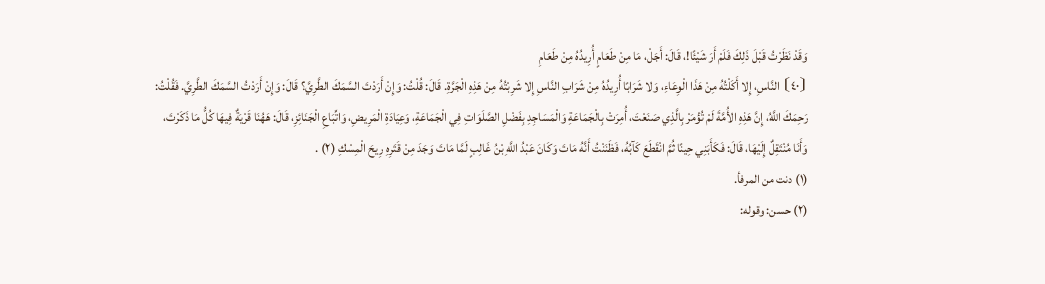وَقَدْ نَظَرْتُ قَبْلَ ذَلِكَ فَلَمْ أَرَ شَيْئًا!، قَالَ: أَجَلْ، مَا مِنْ طَعَامٍ أُرِيدُهُ مِنْ طَعَامِ
⦗٤٠⦘ النَّاسِ، إِلا أَكَلْتُهُ مِنْ هَذَا الْوِعَاءِ، وَلا شَرَابًا أُرِيدُهُ مِنْ شَرَابِ النَّاسِ إِلا شَرِبْتُهُ مِنْ هَذِهِ الْجَرَّةِ. قَالَ: قُلْتُ: وَإِنْ أَرَدْتَ السَّمَكَ الطَّرِيَّ؟ قَالَ: وَإِنْ أَرَدْتُ السَّمَكَ الطَّرِيَّ. فَقُلْتُ: رَحِمَكَ اللَّهُ، إِنَّ هَذِهِ الأُمَّةَ لَمْ تُؤْمَرْ بِالَّذِي صَنَعْتَ، أُمِرَتْ بِالْجَمَاعَةِ وَالْمَسَاجِدِ بِفَضْلِ الصَّلَوَاتِ فِي الْجَمَاعَةِ، وَعِيَادَةِ الْمَرِيضِ، وَاتِّبَاعِ الْجَنَائِزِ، قَالَ: هَهُنَا قَرْيَةٌ فِيهَا كُلُّ مَا ذَكَرْتَ، وَأَنَا مُنْتَقِلٌ إِلَيْهَا، قَالَ: فَكَأَبَنِي حِينًا ثُمَّ انْقَطَعَ كَآبُهُ، فَظَنَنْتُ أَنَّهُ مَاتَ وَكَانَ عَبْدُ اللَّهِ بْنُ غَالِبٍ لَمَّا مَاتَ وَجَدَ مِنْ قَتَرِهِ رِيحَ الْمِسْكِ (٢) .
(١) دنت من المرفأ.
(٢) حسن: وقوله: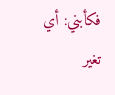فكأبني: أي تغير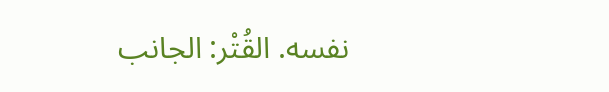نفسه. القُتْر: الجانب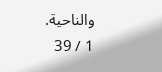والناحية.
1 / 39